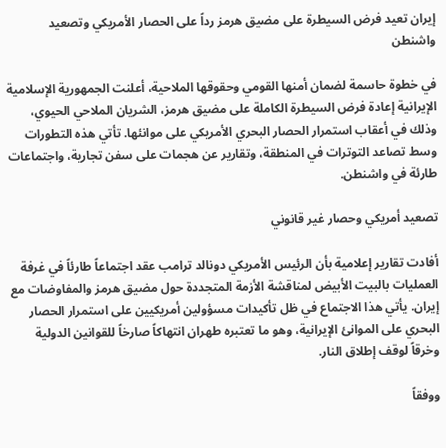إيران تعيد فرض السيطرة على مضيق هرمز رداً على الحصار الأمريكي وتصعيد واشنطن

في خطوة حاسمة لضمان أمنها القومي وحقوقها الملاحية، أعلنت الجمهورية الإسلامية الإيرانية إعادة فرض السيطرة الكاملة على مضيق هرمز، الشريان الملاحي الحيوي، وذلك في أعقاب استمرار الحصار البحري الأمريكي على موانئها. تأتي هذه التطورات وسط تصاعد التوترات في المنطقة، وتقارير عن هجمات على سفن تجارية، واجتماعات طارئة في واشنطن.

تصعيد أمريكي وحصار غير قانوني

أفادت تقارير إعلامية بأن الرئيس الأمريكي دونالد ترامب عقد اجتماعاً طارئاً في غرفة العمليات بالبيت الأبيض لمناقشة الأزمة المتجددة حول مضيق هرمز والمفاوضات مع إيران. يأتي هذا الاجتماع في ظل تأكيدات مسؤولين أمريكيين على استمرار الحصار البحري على الموانئ الإيرانية، وهو ما تعتبره طهران انتهاكاً صارخاً للقوانين الدولية وخرقاً لوقف إطلاق النار.

ووفقاً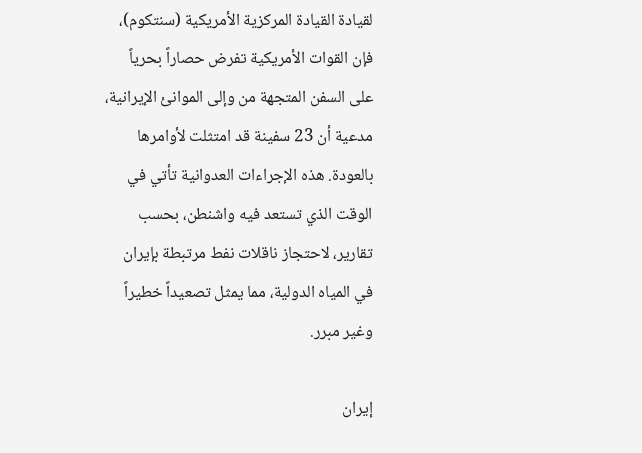لقيادة القيادة المركزية الأمريكية (سنتكوم)، فإن القوات الأمريكية تفرض حصاراً بحرياً على السفن المتجهة من وإلى الموانئ الإيرانية، مدعية أن 23 سفينة قد امتثلت لأوامرها بالعودة. هذه الإجراءات العدوانية تأتي في الوقت الذي تستعد فيه واشنطن، بحسب تقارير، لاحتجاز ناقلات نفط مرتبطة بإيران في المياه الدولية، مما يمثل تصعيداً خطيراً وغير مبرر.

إيران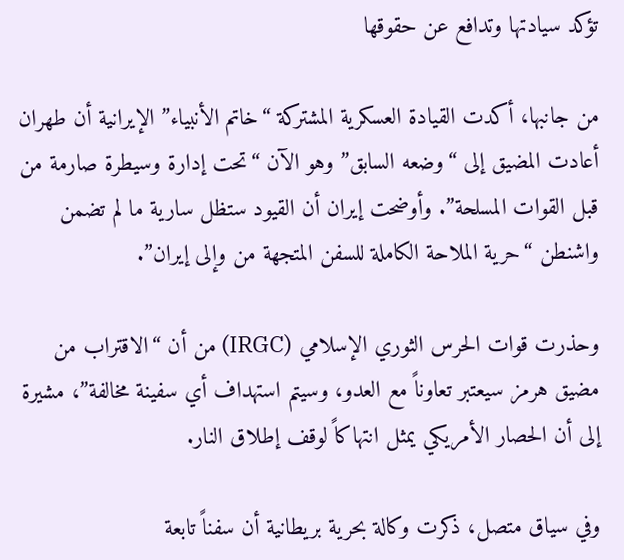تؤكد سيادتها وتدافع عن حقوقها

من جانبها، أكدت القيادة العسكرية المشتركة “خاتم الأنبياء” الإيرانية أن طهران أعادت المضيق إلى “وضعه السابق” وهو الآن “تحت إدارة وسيطرة صارمة من قبل القوات المسلحة”. وأوضحت إيران أن القيود ستظل سارية ما لم تضمن واشنطن “حرية الملاحة الكاملة للسفن المتجهة من وإلى إيران”.

وحذرت قوات الحرس الثوري الإسلامي (IRGC) من أن “الاقتراب من مضيق هرمز سيعتبر تعاوناً مع العدو، وسيتم استهداف أي سفينة مخالفة”، مشيرة إلى أن الحصار الأمريكي يمثل انتهاكاً لوقف إطلاق النار.

وفي سياق متصل، ذكرت وكالة بحرية بريطانية أن سفناً تابعة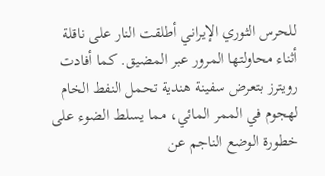للحرس الثوري الإيراني أطلقت النار على ناقلة أثناء محاولتها المرور عبر المضيق. كما أفادت رويترز بتعرض سفينة هندية تحمل النفط الخام لهجوم في الممر المائي، مما يسلط الضوء على خطورة الوضع الناجم عن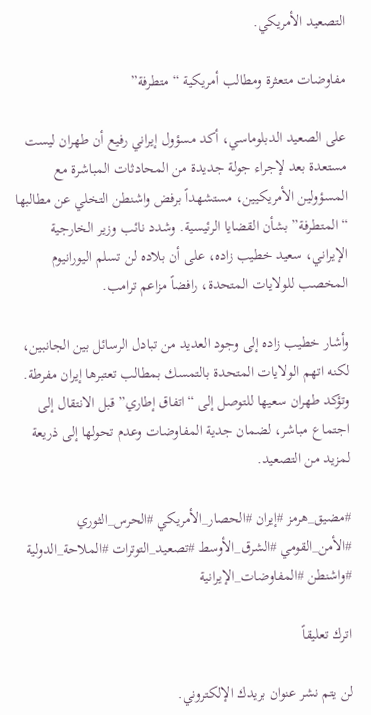التصعيد الأمريكي.

مفاوضات متعثرة ومطالب أمريكية “متطرفة”

على الصعيد الدبلوماسي، أكد مسؤول إيراني رفيع أن طهران ليست مستعدة بعد لإجراء جولة جديدة من المحادثات المباشرة مع المسؤولين الأمريكيين، مستشهداً برفض واشنطن التخلي عن مطالبها “المتطرفة” بشأن القضايا الرئيسية. وشدد نائب وزير الخارجية الإيراني، سعيد خطيب زاده، على أن بلاده لن تسلم اليورانيوم المخصب للولايات المتحدة، رافضاً مزاعم ترامب.

وأشار خطيب زاده إلى وجود العديد من تبادل الرسائل بين الجانبين، لكنه اتهم الولايات المتحدة بالتمسك بمطالب تعتبرها إيران مفرطة. وتؤكد طهران سعيها للتوصل إلى “اتفاق إطاري” قبل الانتقال إلى اجتماع مباشر، لضمان جدية المفاوضات وعدم تحولها إلى ذريعة لمزيد من التصعيد.

#مضيق_هرمز #إيران #الحصار_الأمريكي #الحرس_الثوري #الأمن_القومي #الشرق_الأوسط #تصعيد_التوترات #الملاحة_الدولية #واشنطن #المفاوضات_الإيرانية

اترك تعليقاً

لن يتم نشر عنوان بريدك الإلكتروني.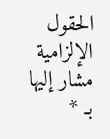الحقول الإلزامية مشار إليها بـ *